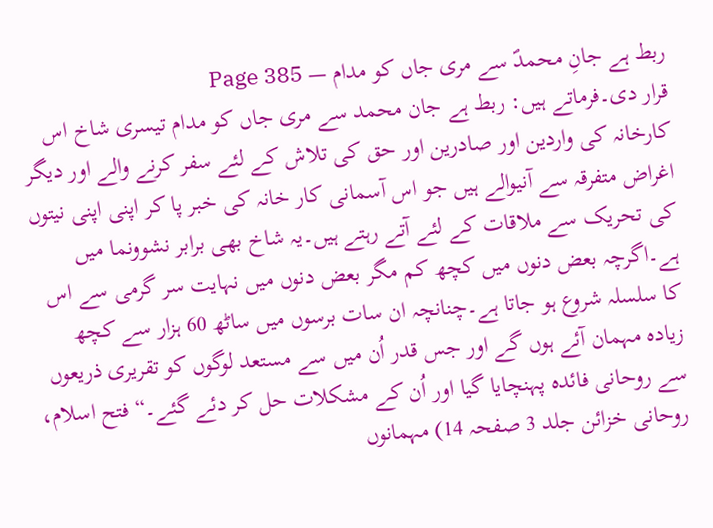ربط ہے جانِ محمدؐ سے مری جاں کو مدام — Page 385
قرار دی۔فرماتے ہیں: ربط ہے جان محمد سے مری جاں کو مدام تیسری شاخ اس کارخانہ کی واردین اور صادرین اور حق کی تلاش کے لئے سفر کرنے والے اور دیگر اغراض متفرقہ سے آنیوالے ہیں جو اس آسمانی کار خانہ کی خبر پا کر اپنی اپنی نیتوں کی تحریک سے ملاقات کے لئے آتے رہتے ہیں۔یہ شاخ بھی برابر نشوونما میں ہے۔اگرچہ بعض دنوں میں کچھ کم مگر بعض دنوں میں نہایت سر گرمی سے اس کا سلسلہ شروع ہو جاتا ہے۔چنانچہ ان سات برسوں میں ساٹھ 60 ہزار سے کچھ زیادہ مہمان آئے ہوں گے اور جس قدر اُن میں سے مستعد لوگوں کو تقریری ذریعوں سے روحانی فائدہ پہنچایا گیا اور اُن کے مشکلات حل کر دئے گئے۔“ فتح اسلام، روحانی خزائن جلد 3 صفحہ 14) مہمانوں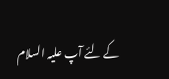کے لئے آپ علیہ السلام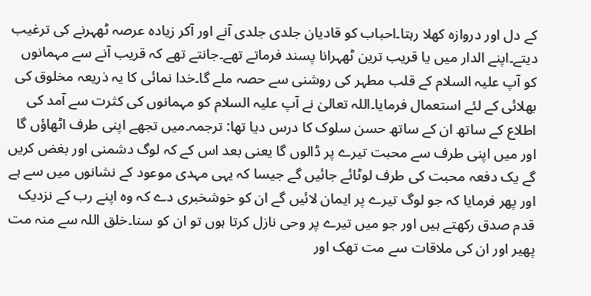کے دل اور دروازہ کھلا رہتا۔احباب کو قادیان جلدی جلدی آنے اور آکر زیادہ عرصہ ٹھہرنے کی ترغیب دیتے۔اپنے الدار میں یا قریب ترین ٹھہرانا پسند فرماتے تھے۔جانتے تھے کہ قریب آنے سے مہمانوں کو آپ علیہ السلام کے قلب مطہر کی روشنی سے حصہ ملے گا۔خدا نمائی کا یہ ذریعہ مخلوق کی بھلائی کے لئے استعمال فرمایا۔اللہ تعالیٰ نے آپ علیہ السلام کو مہمانوں کی کثرت سے آمد کی اطلاع کے ساتھ ان کے ساتھ حسن سلوک کا درس دیا تھا: ترجمہ۔میں تجھے اپنی طرف اٹھاؤں گا اور میں اپنی طرف سے محبت تیرے پر ڈالوں گا یعنی بعد اس کے کہ لوگ دشمنی اور بغض کریں گے یک دفعہ محبت کی طرف لوٹائے جائیں گے جیسا کہ یہی مہدی موعود کے نشانوں میں سے ہے اور پھر فرمایا کہ جو لوگ تیرے پر ایمان لائیں گے ان کو خوشخبری دے کہ وہ اپنے رب کے نزدیک قدم صدق رکھتے ہیں اور جو میں تیرے پر وحی نازل کرتا ہوں تو ان کو سنا۔خلق اللہ سے منہ مت پھیر اور ان کی ملاقات سے مت تھک اور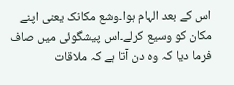اس کے بعد الہام ہوا۔وشع مکانک یعنی اپنے مکان کو وسیع کرلے۔اس پیشگوئی میں صاف فرما دیا کہ وہ دن آتا ہے کہ ملاقات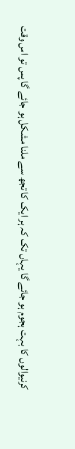کرنیوالوں کا بہت ہجوم ہو جائے گا یہاں تک کہ ہر ایک کا تجھ سے ملنا مشکل ہو جائے گا پس تو اس وقت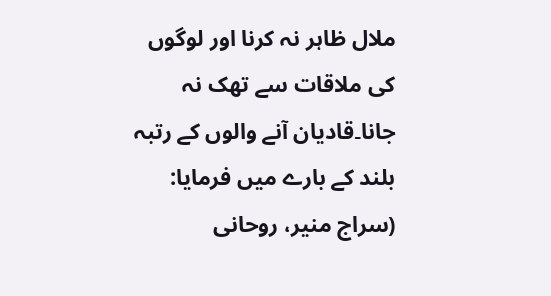ملال ظاہر نہ کرنا اور لوگوں کی ملاقات سے تھک نہ جانا۔قادیان آنے والوں کے رتبہ بلند کے بارے میں فرمایا: (سراج منیر، روحانی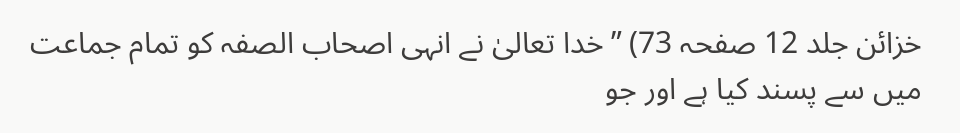خزائن جلد 12 صفحہ 73) ”خدا تعالیٰ نے انہی اصحاب الصفہ کو تمام جماعت میں سے پسند کیا ہے اور جو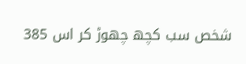شخص سب کچھ چھوڑ کر اس 385